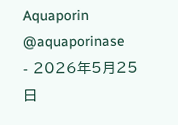Aquaporin
@aquaporinase
- 2026年5月25日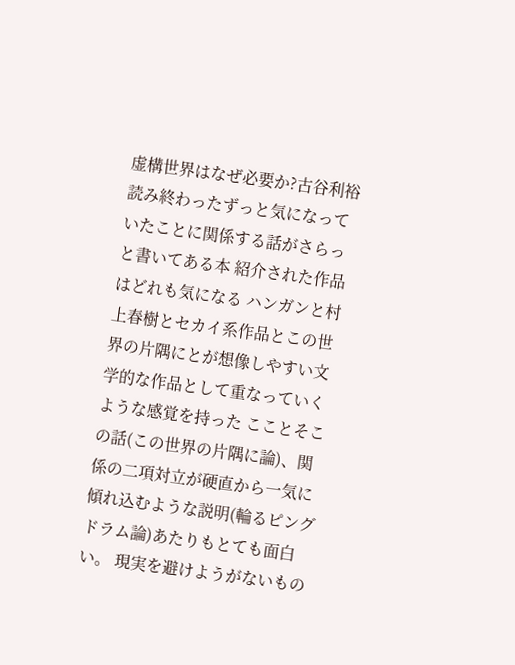虚構世界はなぜ必要か?古谷利裕読み終わったずっと気になっていたことに関係する話がさらっと書いてある本 紹介された作品はどれも気になる ハンガンと村上春樹とセカイ系作品とこの世界の片隅にとが想像しやすい文学的な作品として重なっていくような感覚を持った こことそこの話(この世界の片隅に論)、関係の二項対立が硬直から一気に傾れ込むような説明(輪るピングドラム論)あたりもとても面白い。 現実を避けようがないもの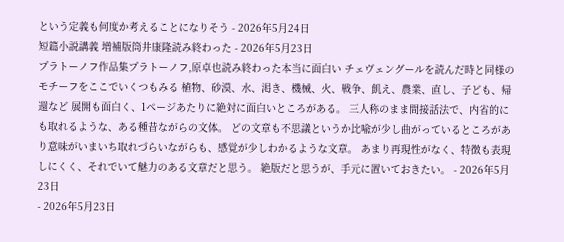という定義も何度か考えることになりそう - 2026年5月24日
短篇小説講義 増補版筒井康隆読み終わった - 2026年5月23日
プラトーノフ作品集プラトーノフ,原卓也読み終わった本当に面白い チェヴェングールを読んだ時と同様のモチーフをここでいくつもみる 植物、砂漠、水、渇き、機械、火、戦争、飢え、農業、直し、子ども、帰還など 展開も面白く、1ページあたりに絶対に面白いところがある。 三人称のまま間接話法で、内省的にも取れるような、ある種昔ながらの文体。 どの文章も不思議というか比喩が少し曲がっているところがあり意味がいまいち取れづらいながらも、感覚が少しわかるような文章。 あまり再現性がなく、特徴も表現しにくく、それでいて魅力のある文章だと思う。 絶版だと思うが、手元に置いておきたい。 - 2026年5月23日
- 2026年5月23日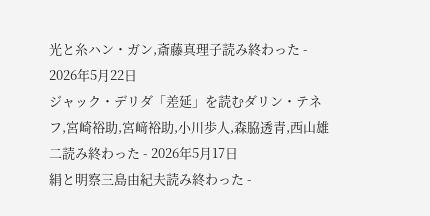光と糸ハン・ガン,斎藤真理子読み終わった - 2026年5月22日
ジャック・デリダ「差延」を読むダリン・テネフ,宮崎裕助,宮﨑裕助,小川歩人,森脇透青,西山雄二読み終わった - 2026年5月17日
絹と明察三島由紀夫読み終わった -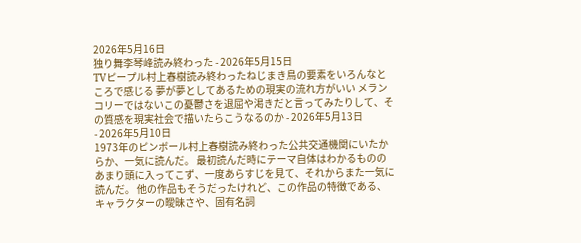2026年5月16日
独り舞李琴峰読み終わった - 2026年5月15日
TVピープル村上春樹読み終わったねじまき鳥の要素をいろんなところで感じる 夢が夢としてあるための現実の流れ方がいい メランコリーではないこの憂鬱さを退屈や渇きだと言ってみたりして、その質感を現実社会で描いたらこうなるのか - 2026年5月13日
- 2026年5月10日
1973年のピンボール村上春樹読み終わった公共交通機関にいたからか、一気に読んだ。 最初読んだ時にテーマ自体はわかるもののあまり頭に入ってこず、一度あらすじを見て、それからまた一気に読んだ。 他の作品もそうだったけれど、この作品の特徴である、キャラクターの曖昧さや、固有名詞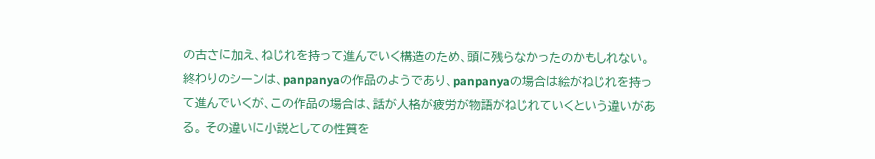の古さに加え、ねじれを持って進んでいく構造のため、頭に残らなかったのかもしれない。 終わりのシーンは、panpanyaの作品のようであり、panpanyaの場合は絵がねじれを持って進んでいくが、この作品の場合は、話が人格が疲労が物語がねじれていくという違いがある。 その違いに小説としての性質を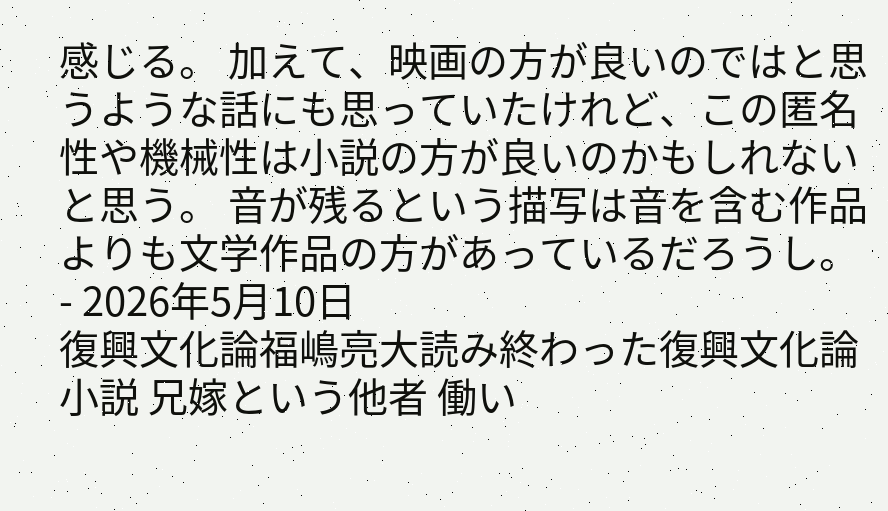感じる。 加えて、映画の方が良いのではと思うような話にも思っていたけれど、この匿名性や機械性は小説の方が良いのかもしれないと思う。 音が残るという描写は音を含む作品よりも文学作品の方があっているだろうし。 - 2026年5月10日
復興文化論福嶋亮大読み終わった復興文化論 小説 兄嫁という他者 働い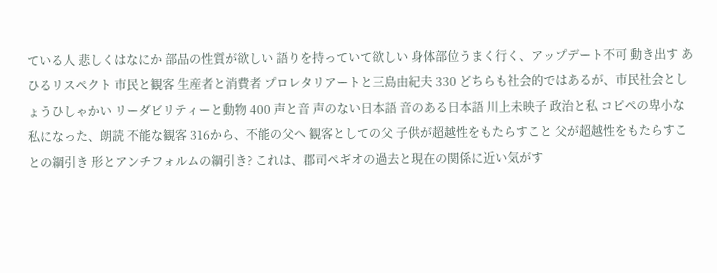ている人 悲しくはなにか 部品の性質が欲しい 語りを持っていて欲しい 身体部位うまく行く、アップデート不可 動き出す あひるリスペクト 市民と観客 生産者と消費者 プロレタリアートと三島由紀夫 330 どちらも社会的ではあるが、市民社会としょうひしゃかい リーダビリティーと動物 400 声と音 声のない日本語 音のある日本語 川上未映子 政治と私 コピペの卑小な私になった、朗読 不能な観客 316から、不能の父へ 観客としての父 子供が超越性をもたらすこと 父が超越性をもたらすことの綱引き 形とアンチフォルムの綱引き? これは、郡司ペギオの過去と現在の関係に近い気がす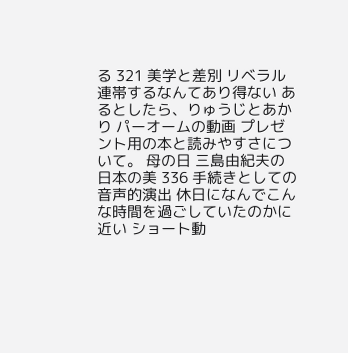る 321 美学と差別 リベラル 連帯するなんてあり得ない あるとしたら、りゅうじとあかり パーオームの動画 プレゼント用の本と読みやすさについて。 母の日 三島由紀夫の 日本の美 336 手続きとしての音声的演出 休日になんでこんな時間を過ごしていたのかに近い ショート動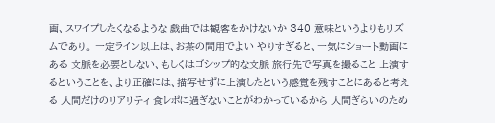画、スワイプしたくなるような 戯曲では観客をかけないか 340 意味というよりもリズムであり。 一定ライン以上は、お茶の間用でよい やりすぎると、一気にショート動画にある 文脈を必要としない、もしくはゴシップ的な文脈 旅行先で写真を撮ること 上演するということを、より正確には、描写せずに上演したという感覚を残すことにあると考える 人間だけのリアリティ 食レポに過ぎないことがわかっているから 人間ぎらいのため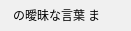の曖昧な言葉 ま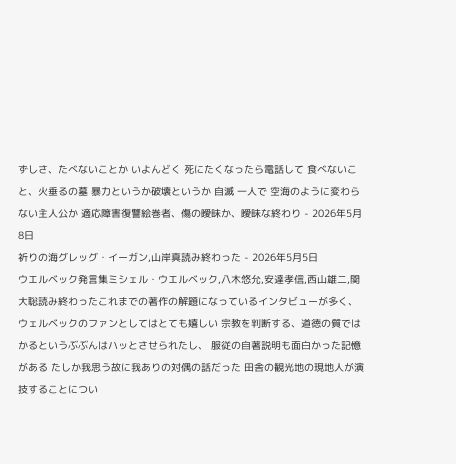ずしさ、たべないことか いよんどく 死にたくなったら電話して 食べないこと、火垂るの墓 暴力というか破壊というか 自滅 一人で 空海のように変わらない主人公か 適応障害復讐絵巻者、傷の曖昧か、曖昧な終わり - 2026年5月8日
祈りの海グレッグ・イーガン,山岸真読み終わった - 2026年5月5日
ウエルベック発言集ミシェル・ウエルベック,八木悠允,安達孝信,西山雄二,関大聡読み終わったこれまでの著作の解題になっているインタビューが多く、ウェルベックのファンとしてはとても嬉しい 宗教を判断する、道徳の質ではかるというぶぶんはハッとさせられたし、 服従の自著説明も面白かった記憶がある たしか我思う故に我ありの対偶の話だった 田舎の観光地の現地人が演技することについ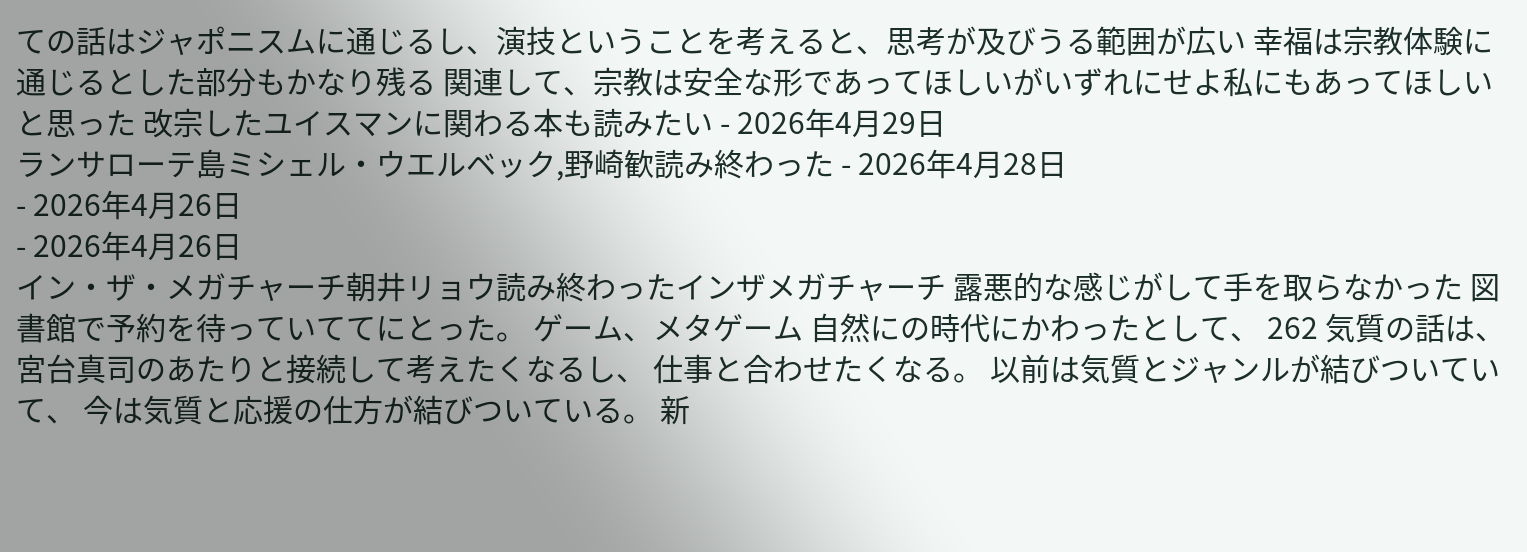ての話はジャポニスムに通じるし、演技ということを考えると、思考が及びうる範囲が広い 幸福は宗教体験に通じるとした部分もかなり残る 関連して、宗教は安全な形であってほしいがいずれにせよ私にもあってほしいと思った 改宗したユイスマンに関わる本も読みたい - 2026年4月29日
ランサローテ島ミシェル・ウエルベック,野崎歓読み終わった - 2026年4月28日
- 2026年4月26日
- 2026年4月26日
イン・ザ・メガチャーチ朝井リョウ読み終わったインザメガチャーチ 露悪的な感じがして手を取らなかった 図書館で予約を待っていててにとった。 ゲーム、メタゲーム 自然にの時代にかわったとして、 262 気質の話は、宮台真司のあたりと接続して考えたくなるし、 仕事と合わせたくなる。 以前は気質とジャンルが結びついていて、 今は気質と応援の仕方が結びついている。 新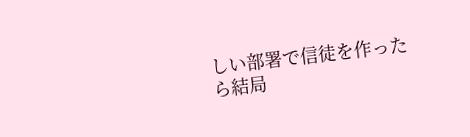しい部署で信徒を作ったら結局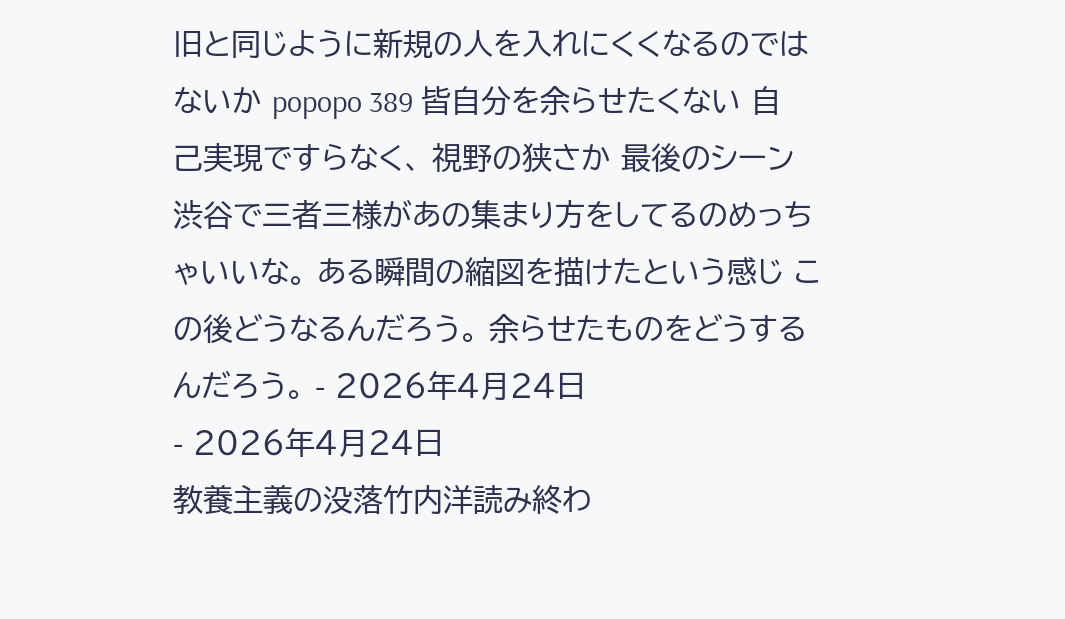旧と同じように新規の人を入れにくくなるのではないか popopo 389 皆自分を余らせたくない 自己実現ですらなく、 視野の狭さか 最後のシーン 渋谷で三者三様があの集まり方をしてるのめっちゃいいな。 ある瞬間の縮図を描けたという感じ この後どうなるんだろう。 余らせたものをどうするんだろう。 - 2026年4月24日
- 2026年4月24日
教養主義の没落竹内洋読み終わ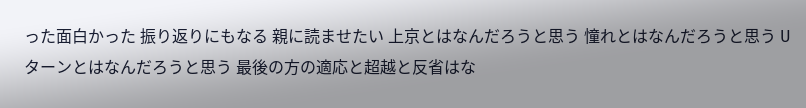った面白かった 振り返りにもなる 親に読ませたい 上京とはなんだろうと思う 憧れとはなんだろうと思う Uターンとはなんだろうと思う 最後の方の適応と超越と反省はな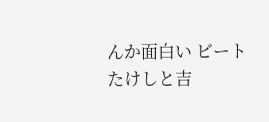んか面白い ビートたけしと吉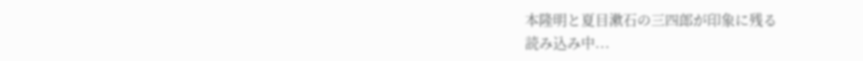本隆明と夏目漱石の三四郎が印象に残る
読み込み中...